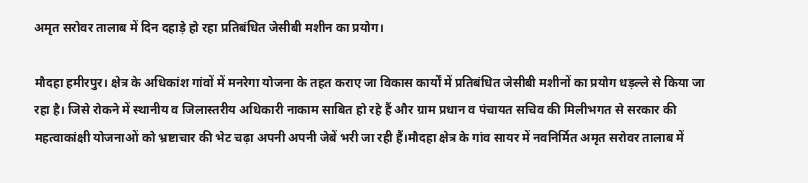अमृत सरोवर तालाब में दिन दहाड़े हो रहा प्रतिबंधित जेसीबी मशीन का प्रयोग।

मौदहा हमीरपुर। क्षेत्र के अधिकांश गांवों में मनरेगा योजना के तहत कराए जा विकास कार्यों में प्रतिबंधित जेसीबी मशीनों का प्रयोग धड़ल्ले से किया जा रहा है। जिसे रोकने में स्थानीय व जिलास्तरीय अधिकारी नाकाम साबित हो रहे हैं और ग्राम प्रधान व पंचायत सचिव की मिलीभगत से सरकार की महत्वाकांक्षी योजनाओं को भ्रष्टाचार की भेट चढ़ा अपनी अपनी जेबें भरी जा रही हैं।मौदहा क्षेत्र के गांव सायर में नवनिर्मित अमृत सरोवर तालाब में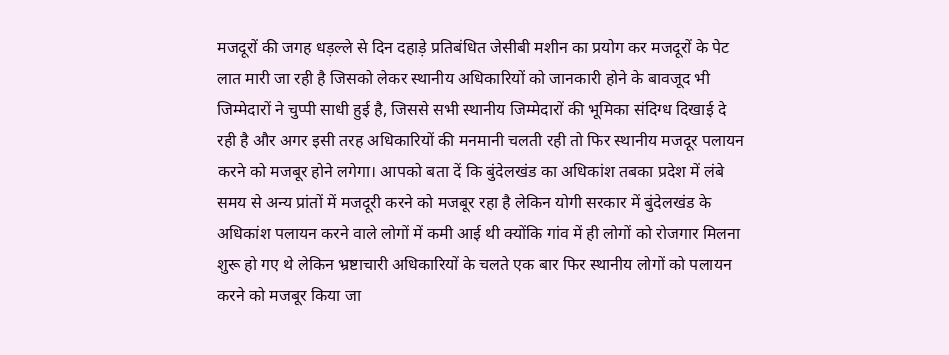मजदूरों की जगह धड़ल्ले से दिन दहाड़े प्रतिबंधित जेसीबी मशीन का प्रयोग कर मजदूरों के पेट लात मारी जा रही है जिसको लेकर स्थानीय अधिकारियों को जानकारी होने के बावजूद भी जिम्मेदारों ने चुप्पी साधी हुई है, जिससे सभी स्थानीय जिम्मेदारों की भूमिका संदिग्ध दिखाई दे रही है और अगर इसी तरह अधिकारियों की मनमानी चलती रही तो फिर स्थानीय मजदूर पलायन करने को मजबूर होने लगेगा। आपको बता दें कि बुंदेलखंड का अधिकांश तबका प्रदेश में लंबे समय से अन्य प्रांतों में मजदूरी करने को मजबूर रहा है लेकिन योगी सरकार में बुंदेलखंड के अधिकांश पलायन करने वाले लोगों में कमी आई थी क्योंकि गांव में ही लोगों को रोजगार मिलना शुरू हो गए थे लेकिन भ्रष्टाचारी अधिकारियों के चलते एक बार फिर स्थानीय लोगों को पलायन करने को मजबूर किया जा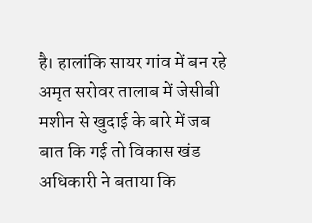है। हालांकि सायर गांव में बन रहे अमृत सरोवर तालाब में जेसीबी मशीन से खुदाई के बारे में जब बात कि गई तो विकास खंड अधिकारी ने बताया कि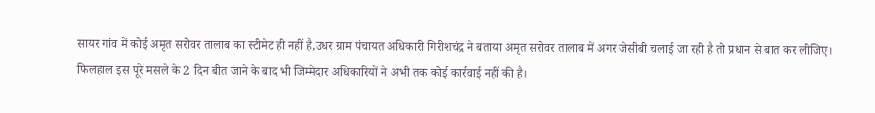सायर गांव में कोई अमृत सरोवर तालाब का स्टीमेट ही नहीं है,उधर ग्राम पंचायत अधिकारी गिरीशचंद्र ने बताया अमृत सरोवर तालाब में अगर जेसीबी चलाई जा रही है तो प्रधान से बात कर लीजिए। फिलहाल इस पूरे मसले के 2 दिन बीत जाने के बाद भी जिम्मेदार अधिकारियों ने अभी तक कोई कार्रवाई नहीं की है।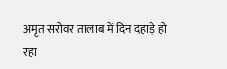अमृत सरोवर तालाब में दिन दहाड़े हो रहा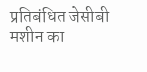प्रतिबंधित जेसीबी मशीन का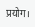प्रयोग।